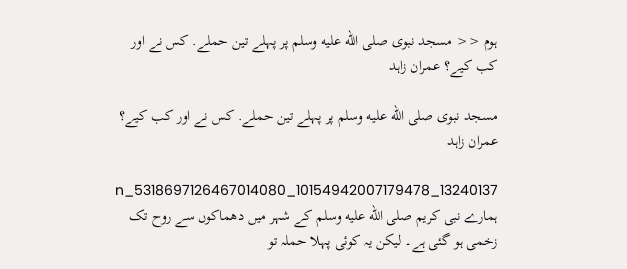ہوم << مسجد نبوی صلى الله عليه وسلم پر پہلے تین حملے. کس نے اور کب کیے؟ عمران زاہد

مسجد نبوی صلى الله عليه وسلم پر پہلے تین حملے. کس نے اور کب کیے؟ عمران زاہد

13240137_10154942007179478_5318697126467014080_n ہمارے نبی کریم صلى الله عليه وسلم کے شہر میں دھماکوں سے روح تک زخمی ہو گئی ہے۔ لیکن یہ کوئی پہلا حملہ تو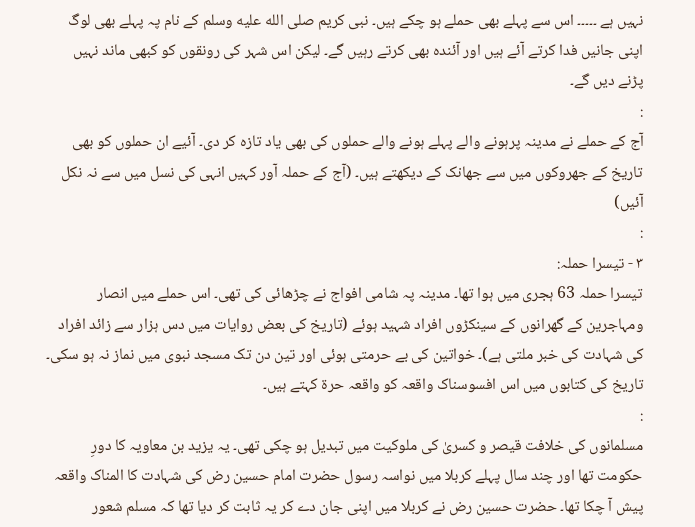نہیں ہے ۔۔۔۔۔ اس سے پہلے بھی حملے ہو چکے ہیں۔ نبی کریم صلى الله عليه وسلم کے نام پہ پہلے بھی لوگ اپنی جانیں فدا کرتے آئے ہیں اور آئندہ بھی کرتے رہیں گے۔ لیکن اس شہر کی رونقوں کو کبھی ماند نہیں پڑنے دیں گے۔
:
آج کے حملے نے مدینہ پرہونے والے پہلے ہونے والے حملوں کی بھی یاد تازہ کر دی۔ آئیے ان حملوں کو بھی تاریخ کے جھروکوں میں سے جھانک کے دیکھتے ہیں۔ (آج کے حملہ آور کہیں انہی کی نسل میں سے نہ نکل آئیں)
:
۳ - تیسرا حملہ:
تیسرا حملہ 63 ہجری میں ہوا تھا۔ مدینہ پہ شامی افواج نے چڑھائی کی تھی۔ اس حملے میں انصار ومہاجرین کے گھرانوں کے سینکڑوں افراد شہید ہوئے (تاریخ کی بعض روایات میں دس ہزار سے زائد افراد کی شہادت کی خبر ملتی ہے)۔ خواتین کی بے حرمتی ہوئی اور تین دن تک مسجد نبوی میں نماز نہ ہو سکی۔ تاریخ کی کتابوں میں اس افسوسناک واقعہ کو واقعہ حرۃ کہتے ہیں۔
:
مسلمانوں کی خلافت قیصر و کسریٰ کی ملوکیت میں تبدیل ہو چکی تھی۔ یہ یزید بن معاویہ کا دورِ حکومت تھا اور چند سال پہلے کربلا میں نواسہ رسول حضرت امام حسین رض کی شہادت کا المناک واقعہ پیش آ چکا تھا۔ حضرت حسین رض نے کربلا میں اپنی جان دے کر یہ ثابت کر دیا تھا کہ مسلم شعور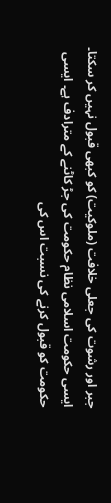جبر اور رشوت کی جعلی خلافت (ملوکیت) کو کبھی قبول نہیں کر سکتا۔ ایسی حکومت اسلامی نظام حکومت کی جڑ کاٹنے کے مترادف ہے۔ ایسی حکومت کو قبول کرنے کی نسبت اس کی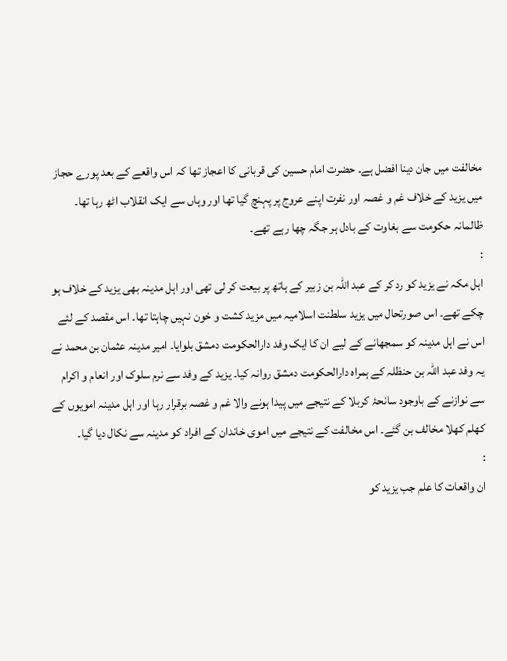مخالفت میں جان دینا افضل ہے۔ حضرت امام حسین کی قربانی کا اعجاز تھا کہ اس واقعے کے بعد پورے حجاز میں یزید کے خلاف غم و غصہ اور نفرت اپنے عروج پر پہنچ گیا تھا اور وہاں سے ایک انقلاب اٹھ رہا تھا۔ ظالمانہ حکومت سے بغاوت کے بادل ہر جگہ چھا رہے تھے۔
:
اہل مکہ نے یزید کو رد کر کے عبد اللہ بن زبیر کے ہاتھ پر بیعت کر لی تھی اور اہل مدینہ بھی یزید کے خلاف ہو چکے تھے۔ اس صورتحال میں یزید سلطنت اسلامیہ میں مزید کشت و خون نہیں چاہتا تھا۔ اس مقصد کے لئے اس نے اہل مدینہ کو سمجھانے کے لیے ان کا ایک وفد دارالحکومت دمشق بلوایا۔ امیر مدینہ عثمان بن محمد نے یہ وفد عبد اللہ بن حنظلہ کے ہمراہ دارالحکومت دمشق روانہ کیا۔ یزید کے وفد سے نرم سلوک اور انعام و اکرام سے نوازنے کے باوجود سانحۂ کربلا کے نتیجے میں پیدا ہونے والا غم و غصہ برقرار رہا اور اہل مدینہ امویوں کے کھلم کھلا مخالف بن گئے۔ اس مخالفت کے نتیجے میں اموی خاندان کے افراد کو مدینہ سے نکال دیا گیا۔
:
ان واقعات کا علم جب یزید کو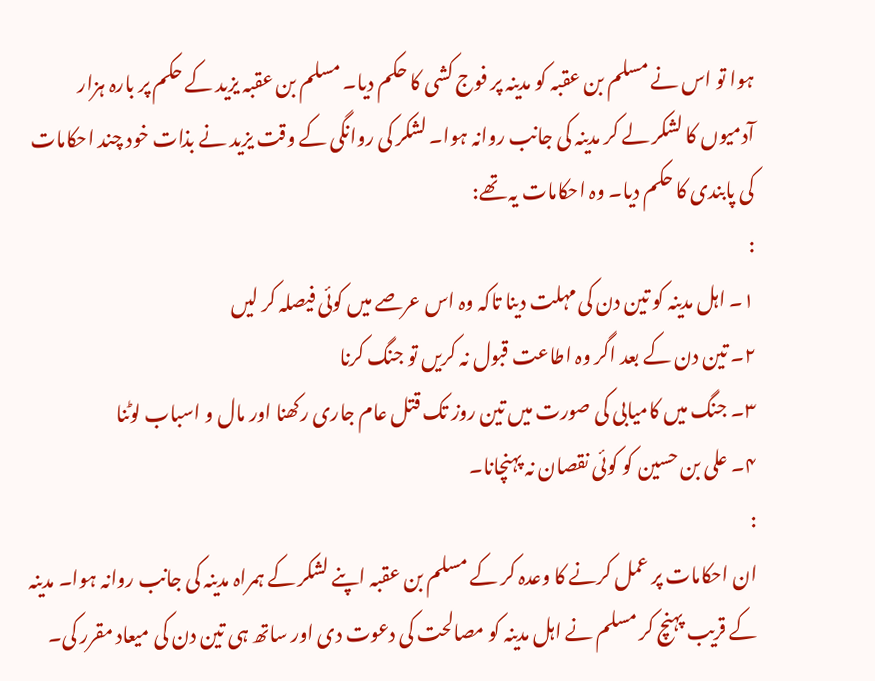ہوا تو اس نے مسلم بن عقبہ کو مدینہ پر فوج کشی کا حکم دیا۔ مسلم بن عقبہ یزید کے حکم پر بارہ ہزار آدمیوں کا لشکر لے کر مدینہ کی جانب روانہ ہوا۔ لشکر کی روانگی کے وقت یزید نے بذات خود چند احکامات کی پابندی کا حکم دیا۔ وہ احکامات یہ تھے:
:
۱۔ اہل مدینہ کو تین دن کی مہلت دینا تاکہ وہ اس عرصے میں کوئی فیصلہ کر لیں
۲۔ تین دن کے بعد اگر وہ اطاعت قبول نہ کریں تو جنگ کرنا
۳۔ جنگ میں کامیابی کی صورت میں تین روز تک قتل عام جاری رکھنا اور مال و اسباب لوٹنا
۴۔ علی بن حسین کو کوئی نقصان نہ پہنچانا۔
:
ان احکامات پر عمل کرنے کا وعدہ کر کے مسلم بن عقبہ اپنے لشکر کے ہمراہ مدینہ کی جانب روانہ ہوا۔ مدینہ کے قریب پہنچ کر مسلم نے اہل مدینہ کو مصالحت کی دعوت دی اور ساتھ ہی تین دن کی میعاد مقرر کی۔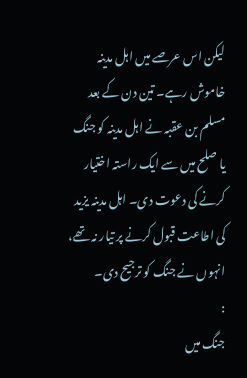لیکن اس عرصے میں اہل مدینہ خاموش رہے۔ تین دن کے بعد مسلم بن عقبہ نے اہل مدینہ کو جنگ یا صلح میں سے ایک راستہ اختیار کرنے کی دعوت دی۔ اہل مدینہ یزید کی اطاعت قبول کرنے پر تیار نہ تھے، انہوں نے جنگ کو ترجیح دی۔
:
جنگ میں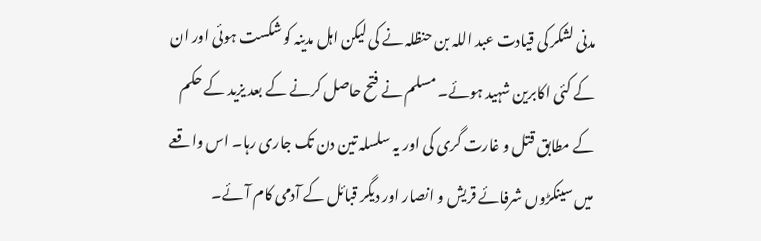مدنی لشکر کی قیادت عبد اللہ بن حنظلہ نے کی لیکن اہل مدینہ کو شکست ہوئی اور ان کے کئی اکابرین شہید ہوئے۔ مسلم نے فتح حاصل کرنے کے بعد یزید کے حکم کے مطابق قتل و غارت گری کی اور یہ سلسلہ تین دن تک جاری رہا۔ اس واقعے میں سینکڑوں شرفائے قریش و انصار اور دیگر قبائل کے آدمی کام آئے۔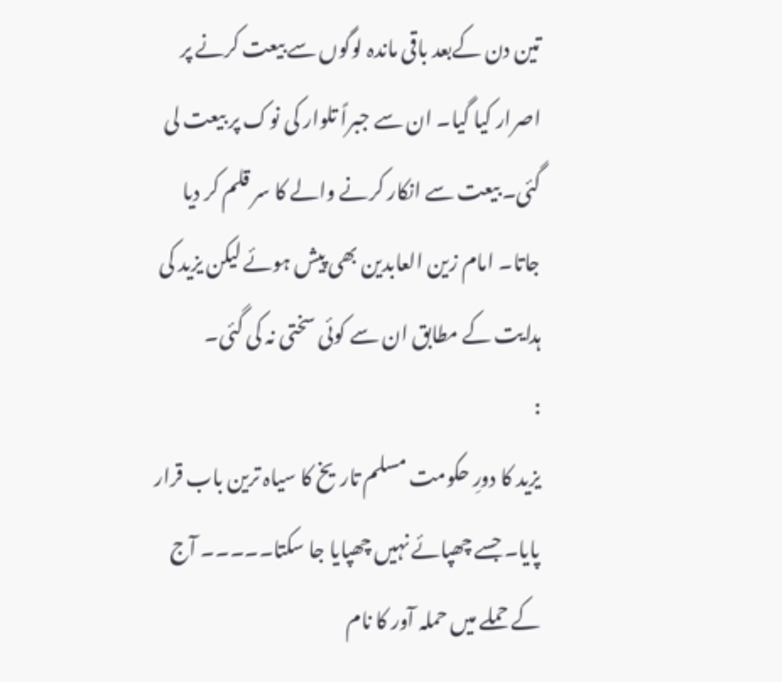تین دن کےبعد باقی ماندہ لوگوں سے بیعت کرنے پر اصرار کیا گیا۔ ان سے جبراً تلوار کی نوک پر بیعت لی گئی۔ بیعت سے انکار کرنے والے کا سر قلم کر دیا جاتا۔ امام زین العابدین بھی پیش ہوئے لیکن یزید کی ہدایت کے مطابق ان سے کوئی سختی نہ کی گئی۔
:
یزید کا دورِ حکومت مسلم تاریخ کا سیاہ ترین باب قرار پایا۔ جسے چھپائے نہیں چھپایا جا سکتا۔۔۔۔۔ آج کے حملے میں حملہ آور کا نام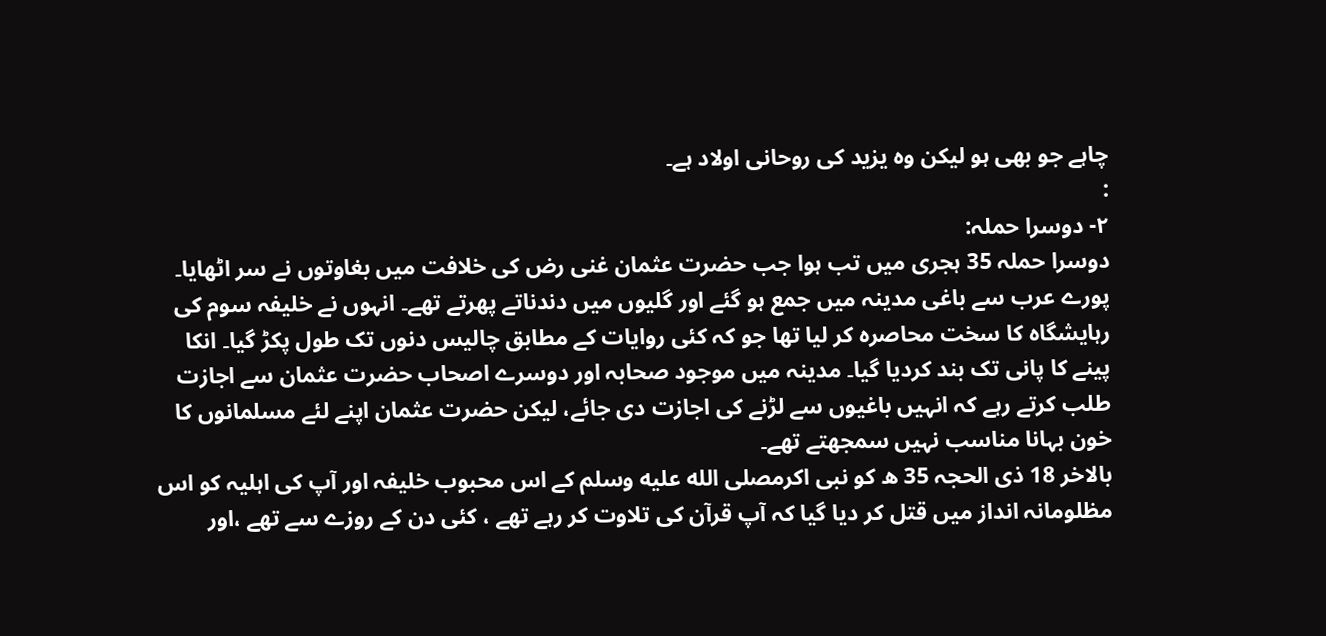چاہے جو بھی ہو لیکن وہ یزید کی روحانی اولاد ہے۔
:
۲- دوسرا حملہ:
دوسرا حملہ 35 ہجری میں تب ہوا جب حضرت عثمان غنی رض کی خلافت میں بغاوتوں نے سر اٹھایا۔ پورے عرب سے باغی مدینہ میں جمع ہو گئے اور گلیوں میں دندناتے پھرتے تھے۔ انہوں نے خلیفہ سوم کی رہایشگاہ کا سخت محاصرہ کر لیا تھا جو کہ کئی روایات کے مطابق چالیس دنوں تک طول پکڑ گیا۔ انکا پینے کا پانی تک بند کردیا گیا۔ مدینہ میں موجود صحابہ اور دوسرے اصحاب حضرت عثمان سے اجازت طلب کرتے رہے کہ انہیں باغیوں سے لڑنے کی اجازت دی جائے، لیکن حضرت عثمان اپنے لئے مسلمانوں کا خون بہانا مناسب نہیں سمجھتے تھے۔
بالاخر 18 ذی الحجہ 35 ھ کو نبی اکرمصلى الله عليه وسلم کے اس محبوب خلیفہ اور آپ کی اہلیہ کو اس مظلومانہ انداز میں قتل کر دیا گیا کہ آپ قرآن کی تلاوت کر رہے تھے ، کئی دن کے روزے سے تھے ،اور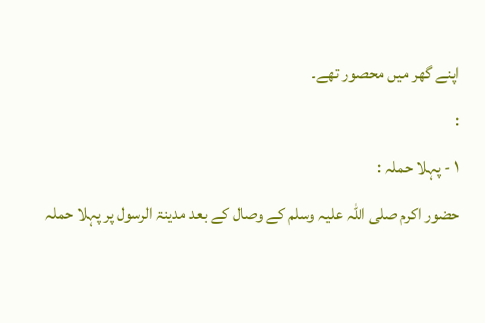اپنے گھر میں محصور تھے۔
:
۱ - پہلا حملہ :
حضور اکرم صلی اللہ علیہ وسلم کے وصال کے بعد مدینۃ الرسول پر پہلا حملہ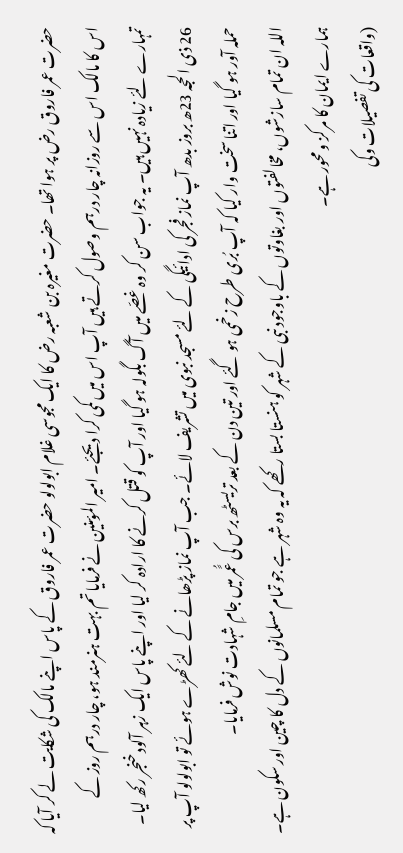حضرت عمر فاروق رض پر ہوا تھا۔ حضرت مغیرہ بن شعبہ رض کا ایک مجوسی غلام ابولولو حضرت عمر فاروق کے پاس اپنے مالک کی شکایت لے کر آیا کہ اس کا مالک اس سے روزانہ چار درہم وصول کرتے ہیں آپ اس میں کمی کرا دیجئے۔ امیر المؤمنین نے فرمایا تم بہت ہنرمند ہو، چار درہم روز کے تمہارے لئے زیادہ نہیں ہیں۔ یہ جواب سن کر وہ غصّے میں آگ بگولہ ہو گیا اور آپ کو قتل کرنے کا ارادہ کر لیا اور اپنے پاس ایک زہر آلود خنجر رکھ لیا۔ 26 ذی الحجہ 23ھ بروز بدھ آپ نماز فجر کی ادائیگی کے لئے مسجد نبوی میں تشریف لائے۔ جب آپ نماز پڑھانے کے لئے کھڑے ہوئے تو ابولولو آپ پر حملہ آور ہو گیا اور اتنا سخت وار کیا کہ آپ بُری طرح زخمی ہو گئے اور تین دن کے بعد تریسٹھ برس کی عًُمر میں جامِ شہادت نوش فرمایا۔
اللہ ان تمام سازشوں، مخالفتوں اور بغاوتوں کے باوجود نبی کے شہر کو ہنستا بستا رکھے کہ یہ وہ شہر ہے جو تمام مسلمانوں کے دل کا چین اور سکون ہے۔ ہمارے ایمان کا مرکز و محور ہے۔
(واقعات کی تفصیلات وکی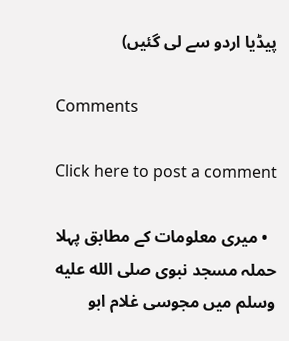پیڈیا اردو سے لی گئیں)

Comments

Click here to post a comment

  • میری معلومات کے مطابق پہلا حملہ مسجد نبوی صلى الله عليه وسلم میں مجوسی غلام ابو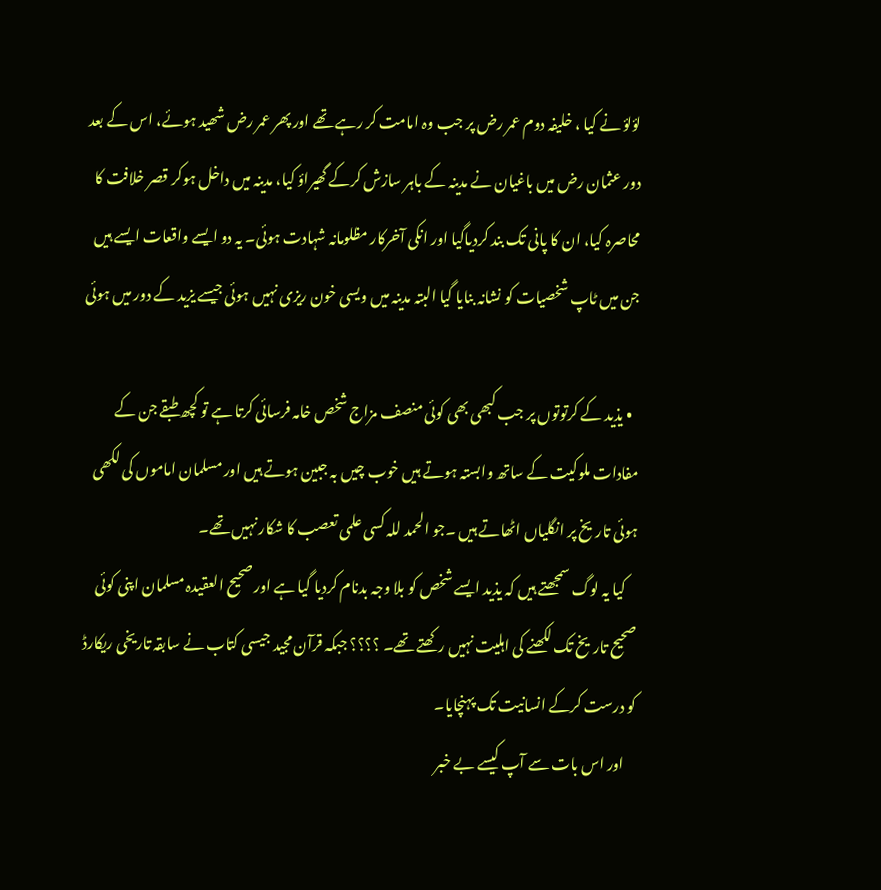لؤلؤ نے کیا ، خلیفہ دوم عمر رض پر جب وہ امامت کر رہے تھے اور پھر عمر رض شھید ہوئے، اس کے بعد دور عثمان رض میں باغیان نے مدینہ کے باہر سازش کرکے گھیراؤ کیا، مدینہ میں داخل ہوکر قصر خلافت کا محاصرہ کیا، ان کا پانی تک بند کردیاگیا اور انکی آخرکار مظلومانہ شہادت ہوئی۔ یہ دو ایسے واقعات ایسے ہیں جن میں ٹاپ شخصیات کو نشانہ بنایا گیا البتہ مدینہ میں ویسی خون ریزی نہیں ہوئی جیسے یزید کے دور میں ہوئی

  • یذید کے کرتوتوں پر جب کبھی بھی کوئی منصف مزاج شخص خامہ فرسائی کرتا ہے تو کچھ طبقے جن کے مفادات ملوکیت کے ساتھ وابستہ ہوتے ہیں خوب چیں بہ جبین ہوتے ہیں اور مسلمان اماموں کی لکھی ہوئی تاریخ پر انگلیاں اٹھاتے ہیں ۔جو الحمد للہ کسی علمی تعصب کا شکار نہیں تھے۔
    کیا یہ لوگ سمجھتے ہیں کہ یذید ایسے شخص کو بلا وجہ بدنام کردیا گیا ہے اور صحیح العقیدہ مسلمان اپنی کوئی صحیح تاریخ تک لکھنے کی اہلیت نہیں رکھتے تھے۔ ؟؟؟؟ جبکہ قرآن مجید جیسی کتاب نے سابقہ تاریخی ریکارڈ کو درست کرکے انسانیت تک پہنچایا۔
    اور اس بات سے آپ کیسے بے خبر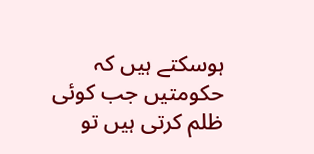ہوسکتے ہیں کہ حکومتیں جب کوئی ظلم کرتی ہیں تو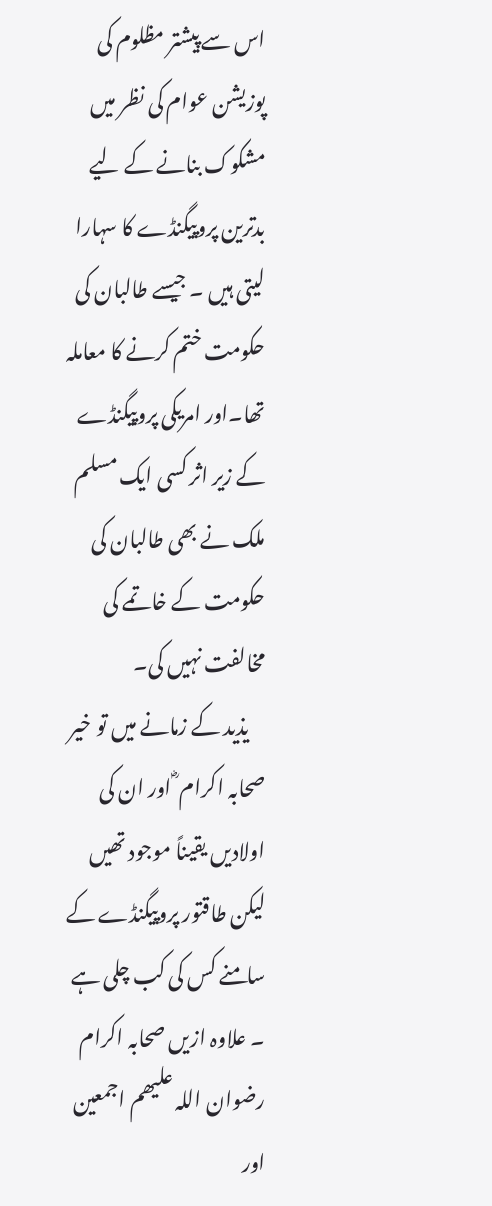اس سے پیشتر مظلوم کی پوزیشن عوام کی نظر میں مشکوک بنانے کے لیے بدترین پروپیگنڈے کا سہارا لیتی ہیں ۔ جیسے طالبان کی حکومت ختم کرنے کا معاملہ تھا۔اور امریکی پروپیگنڈے کے زیر اثر کسی ایک مسلم ملک نے بھی طالبان کی حکومت کے خاتمے کی مخالفت نہیں کی۔
    یذید کے زمانے میں تو خیر صحابہ اکرام ؓ اور ان کی اولادیں یقیناً موجود تھیں لیکن طاقتور پروپیگنڈے کے سامنے کس کی کب چلی ہے ۔ علاوہ ازیں صحابہ اکرام رضوان اللہ علیھم اجمعین اور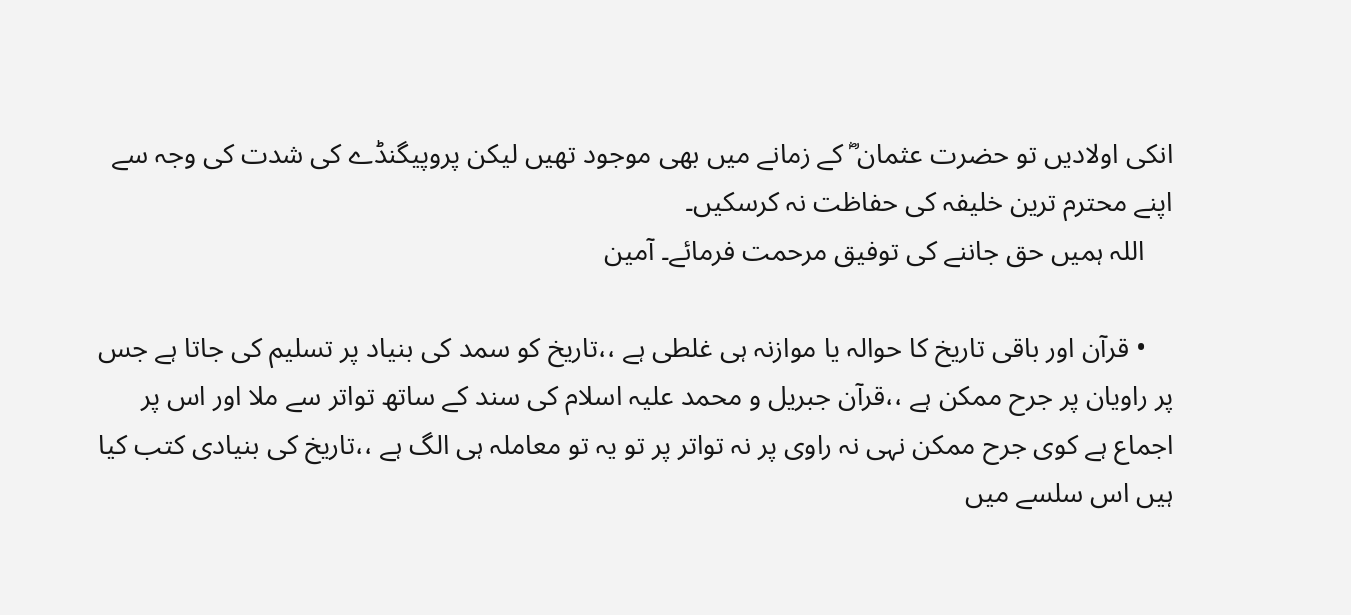انکی اولادیں تو حضرت عثمان ؓ کے زمانے میں بھی موجود تھیں لیکن پروپیگنڈے کی شدت کی وجہ سے اپنے محترم ترین خلیفہ کی حفاظت نہ کرسکیں۔
    اللہ ہمیں حق جاننے کی توفیق مرحمت فرمائے۔ آمین

    • قرآن اور باقی تاریخ کا حوالہ یا موازنہ ہی غلطی ہے ،،تاریخ کو سمد کی بنیاد پر تسلیم کی جاتا ہے جس پر راویان پر جرح ممکن ہے ،،قرآن جبریل و محمد علیہ اسلام کی سند کے ساتھ تواتر سے ملا اور اس پر اجماع ہے کوی جرح ممکن نہی نہ راوی پر نہ تواتر پر تو یہ تو معاملہ ہی الگ ہے ،،تاریخ کی بنیادی کتب کیا ہیں اس سلسے میں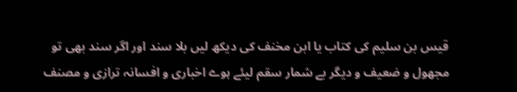قیس بن سلیم کی کتاب یا ابن مخنف کی دیکھ لیں بلا سند اور اگر سند بھی تو مجھول و ضعیف و دیگر بے شمار سقم لیئے ہوے اخباری و افسانہ ترازی و مصنف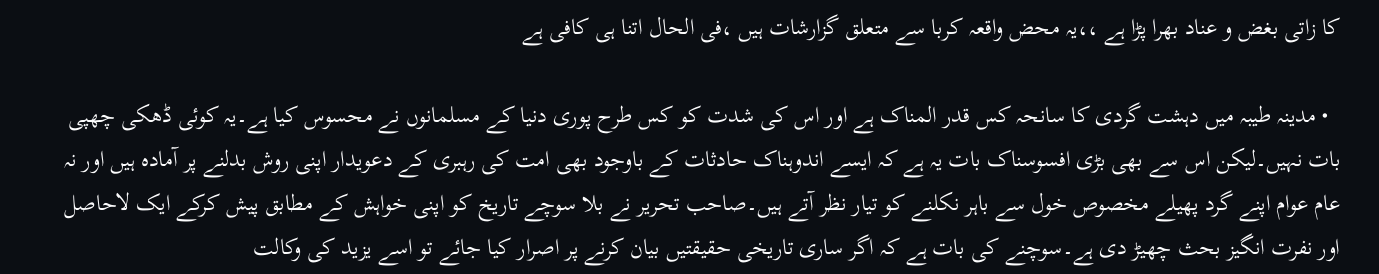کا زاتی بغض و عناد بھرا پڑا ہے ،،یہ محض واقعہ کربا سے متعلق گزارشات ہیں ،فی الحال اتنا ہی کافی ہے

  • مدینہ طیبہ میں دہشت گردی کا سانحہ کس قدر المناک ہے اور اس کی شدت کو کس طرح پوری دنیا کے مسلمانوں نے محسوس کیا ہے۔یہ کوئی ڈھکی چھپی بات نہیں۔لیکن اس سے بھی بڑی افسوسناک بات یہ ہے کہ ایسے اندوہناک حادثات کے باوجود بھی امت کی رہبری کے دعویدار اپنی روش بدلنے پر آمادہ ہیں اور نہ عام عوام اپنے گرد پھیلے مخصوص خول سے باہر نکلنے کو تیار نظر آتے ہیں۔صاحب تحریر نے بلا سوچے تاریخ کو اپنی خواہش کے مطابق پیش کرکے ایک لاحاصل اور نفرت انگیز بحث چھیڑ دی ہے۔سوچنے کی بات ہے کہ اگر ساری تاریخی حقیقتیں بیان کرنے پر اصرار کیا جائے تو اسے یزید کی وکالت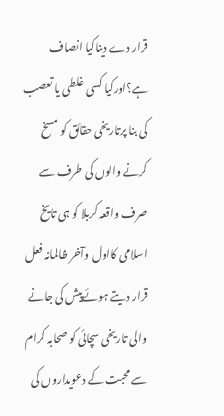قرار دے دیناکیا انصاف ہے؟اورکیا کسی غلطی یا تعصب کی بنا پرتاریخی حقائق کو مسخ کرنے والوں کی طرف سے صرف واقعہ کربلا کو ہی تایخ اسلامی کااول وآخر ظالمانہ فعل قرار دیتے ہوئےپیش کی جانے والی تاریخی سچائی کو صحابہ کرام سے محبت کے دعویداروں کی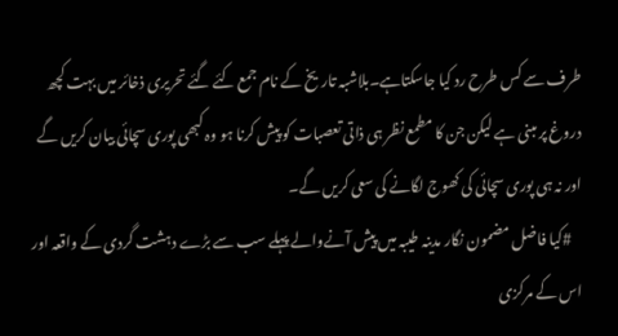طرف سے کس طرح رد کیا جاسکتاہے۔بلاشبہ تاریخ کے نام جمع کئے گئے تحریری ذخائر میں بہت کچھ دروغ پر مبنی ہے لیکن جن کا مطمع نظر ہی ذاتی تعصبات کو پیش کرنا ہو وہ کبھی پوری سچائی بیان کریں گے اور نہ ہی پوری سچائی کی کھوج لگانے کی سعی کریں گے۔
    #کیا فاضل مضمون نگار مدینہ طیبہ میں پیش آنےوالے پہلے سب سے بڑے دہشت گردی کے واقعہ اور اس کے مرکزی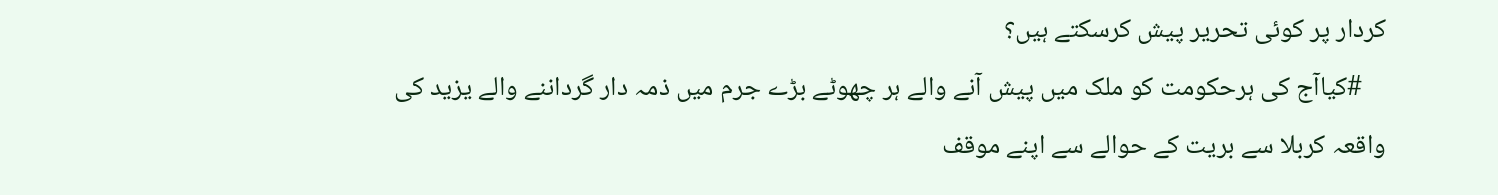کردار پر کوئی تحریر پیش کرسکتے ہیں؟
    #کیاآج کی ہرحکومت کو ملک میں پیش آنے والے ہر چھوٹے بڑے جرم میں ذمہ دار گرداننے والے یزید کی واقعہ کربلا سے بریت کے حوالے سے اپنے موقف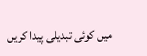میں کوئی تبدیلی پیدا کریں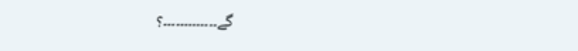گے۔۔۔۔۔۔۔۔۔۔۔۔۔؟